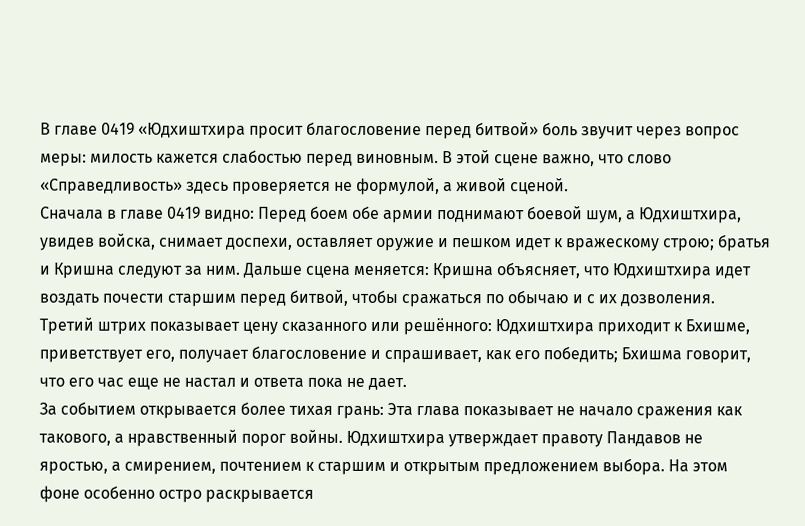В главе 0419 «Юдхиштхира просит благословение перед битвой» боль звучит через вопрос меры: милость кажется слабостью перед виновным. В этой сцене важно, что слово «Справедливость» здесь проверяется не формулой, а живой сценой.
Сначала в главе 0419 видно: Перед боем обе армии поднимают боевой шум, а Юдхиштхира, увидев войска, снимает доспехи, оставляет оружие и пешком идет к вражескому строю; братья и Кришна следуют за ним. Дальше сцена меняется: Кришна объясняет, что Юдхиштхира идет воздать почести старшим перед битвой, чтобы сражаться по обычаю и с их дозволения. Третий штрих показывает цену сказанного или решённого: Юдхиштхира приходит к Бхишме, приветствует его, получает благословение и спрашивает, как его победить; Бхишма говорит, что его час еще не настал и ответа пока не дает.
За событием открывается более тихая грань: Эта глава показывает не начало сражения как такового, а нравственный порог войны. Юдхиштхира утверждает правоту Пандавов не яростью, а смирением, почтением к старшим и открытым предложением выбора. На этом фоне особенно остро раскрывается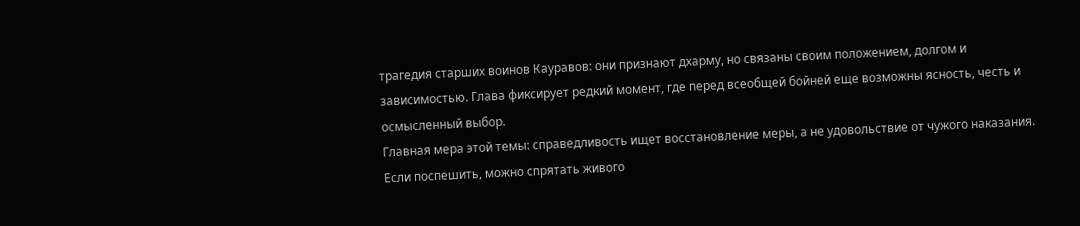трагедия старших воинов Кауравов: они признают дхарму, но связаны своим положением, долгом и зависимостью. Глава фиксирует редкий момент, где перед всеобщей бойней еще возможны ясность, честь и осмысленный выбор.
Главная мера этой темы: справедливость ищет восстановление меры, а не удовольствие от чужого наказания. Если поспешить, можно спрятать живого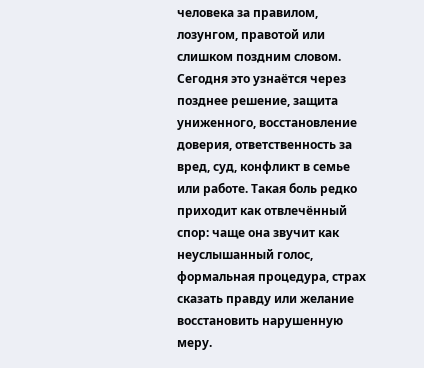человека за правилом, лозунгом, правотой или слишком поздним словом.
Сегодня это узнаётся через позднее решение, защита униженного, восстановление доверия, ответственность за вред, суд, конфликт в семье или работе. Такая боль редко приходит как отвлечённый спор: чаще она звучит как неуслышанный голос, формальная процедура, страх сказать правду или желание восстановить нарушенную меру.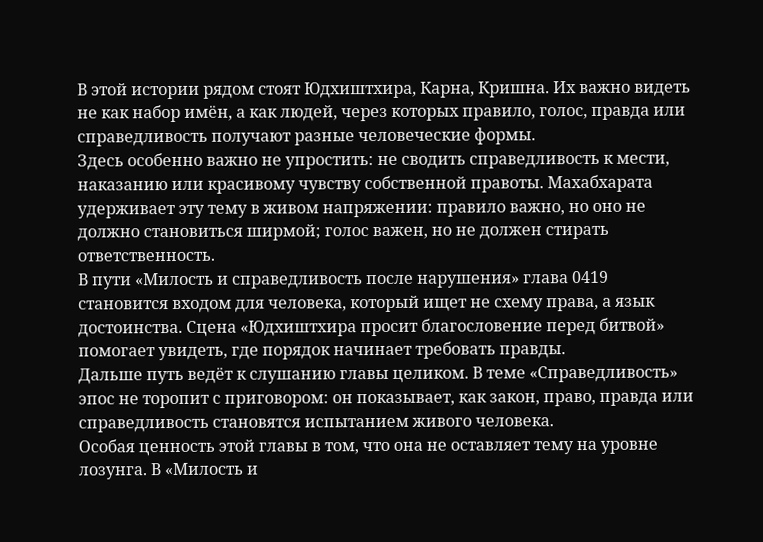В этой истории рядом стоят Юдхиштхира, Карна, Кришна. Их важно видеть не как набор имён, а как людей, через которых правило, голос, правда или справедливость получают разные человеческие формы.
Здесь особенно важно не упростить: не сводить справедливость к мести, наказанию или красивому чувству собственной правоты. Махабхарата удерживает эту тему в живом напряжении: правило важно, но оно не должно становиться ширмой; голос важен, но не должен стирать ответственность.
В пути «Милость и справедливость после нарушения» глава 0419 становится входом для человека, который ищет не схему права, а язык достоинства. Сцена «Юдхиштхира просит благословение перед битвой» помогает увидеть, где порядок начинает требовать правды.
Дальше путь ведёт к слушанию главы целиком. В теме «Справедливость» эпос не торопит с приговором: он показывает, как закон, право, правда или справедливость становятся испытанием живого человека.
Особая ценность этой главы в том, что она не оставляет тему на уровне лозунга. В «Милость и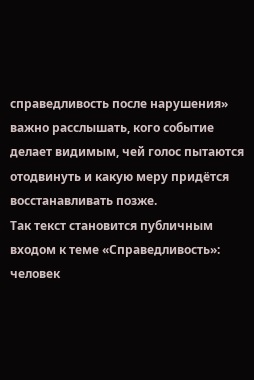справедливость после нарушения» важно расслышать, кого событие делает видимым, чей голос пытаются отодвинуть и какую меру придётся восстанавливать позже.
Так текст становится публичным входом к теме «Справедливость»: человек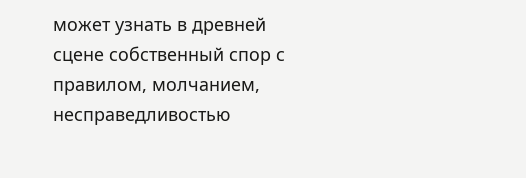может узнать в древней сцене собственный спор с правилом, молчанием, несправедливостью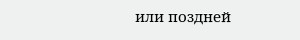или поздней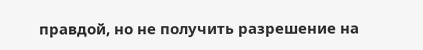правдой, но не получить разрешение на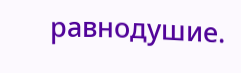равнодушие.